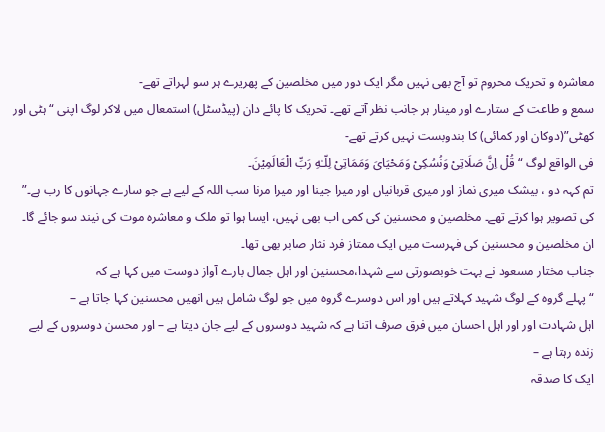معاشرہ و تحریک محروم تو آج بھی نہیں مگر ایک دور میں مخلصین کے پھریرے ہر سو لہراتے تھے-
سمع و طاعت کے ستارے اور مینار ہر جانب نظر آتے تھے۔ تحریک کا پائے دان (پیڈسٹل) استمعال میں لاکر لوگ اپنی “ہٹی اور کھٹی”(دوکان اور کمائی) کا بندوبست نہیں کرتے تھے-
فی الواقع لوگ “قُلْ اِنَّ صَلَاتِىْ وَنُسُكِىْ وَمَحْيَاىَ وَمَمَاتِىْ لِلّـٰهِ رَبِّ الْعَالَمِيْنَ۔
تم کہہ دو ، بیشک میری نماز اور میری قربانیاں اور میرا جینا اور میرا مرنا سب اللہ کے لیے ہے جو سارے جہانوں کا رب ہے۔”
کی تصویر ہوا کرتے تھے۔ مخلصین و محسنین کی کمی اب بھی نہیں، ایسا ہوا تو ملک و معاشرہ موت کی نیند سو جائے گا۔
ان مخلصین و محسنین کی فہرست میں ایک ممتاز فرد نثار صابر بھی تھا۔
جناب مختار مسعود نے بہت خوبصورتی سے شہدا،محسنین اور اہل جمال بارے آواز دوست میں کہا ہے کہ
“پہلے گروہ کے لوگ شہید کہلاتے ہیں اور اس دوسرے گروہ میں جو لوگ شامل ہیں انھیں محسنین کہا جاتا ہے –
اہل شہادت اور اور اہل احسان میں فرق صرف اتنا ہے کہ شہید دوسروں کے لیے جان دیتا ہے – اور محسن دوسروں کے لیے زندہ رہتا ہے –
ایک کا صدقہ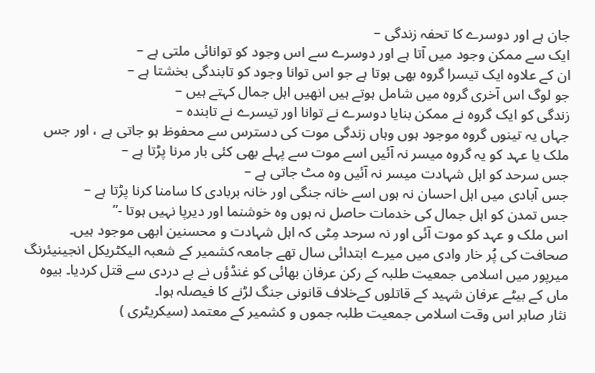جان ہے اور دوسرے کا تحفہ زندگی –
ایک سے ممکن وجود میں آتا ہے اور دوسرے سے اس وجود کو توانائی ملتی ہے –
ان کے علاوہ ایک تیسرا گروہ بھی ہوتا ہے جو اس توانا وجود کو تابندگی بخشتا ہے –
جو لوگ اس آخری گروہ میں شامل ہوتے ہیں انھیں اہل جمال کہتے ہیں –
زندگی کو ایک گروہ نے ممکن بنایا دوسرے نے توانا اور تیسرے نے تابندہ –
جہاں یہ تینوں گروہ موجود ہوں وہاں زندگی موت کی دسترس سے محفوظ ہو جاتی ہے ، اور جس ملک یا عہد کو یہ گروہ میسر نہ آئیں اسے موت سے پہلے بھی کئی بار مرنا پڑتا ہے –
جس سرحد کو اہل شہادت میسر نہ آئیں وہ مٹ جاتی ہے –
جس آبادی میں اہل احسان نہ ہوں اسے خانہ جنگی اور خانہ بربادی کا سامنا کرنا پڑتا ہے –
جس تمدن کو اہل جمال کی خدمات حاصل نہ ہوں وہ خوشنما اور دیرپا نہیں ہوتا -”
اس ملک و عہد کو موت آئی اور نہ سرحد مِٹی کہ اہل شہادت و محسنین ابھی موجود ہیں۔
صحافت کی پُر خار وادی میں میرے ابتدائی سال تھے جامعہ کشمیر کے شعبہ الیکٹریکل انجینیئرنگ میرپور میں اسلامی جمعیت طلبہ کے رکن عرفان بھائی کو غنڈؤں نے بے دردی سے قتل کردیا۔ بیوہ ماں کے بیٹے عرفان شہید کے قاتلوں کےخلاف قانونی جنگ لڑنے کا فیصلہ ہوا۔
نثار صابر اس وقت اسلامی جمعیت طلبہ جموں و کشمیر کے معتمد (سیکریٹری )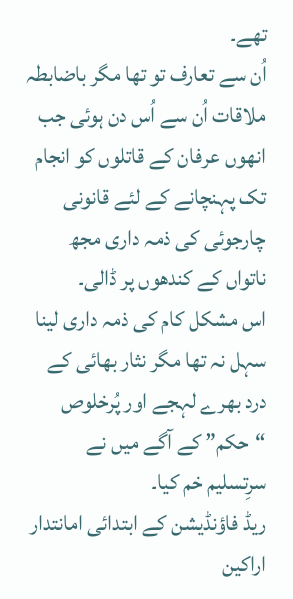تھے۔
اُن سے تعارف تو تھا مگر باضابطہ ملاقات اُن سے اُس دن ہوئی جب انھوں عرفان کے قاتلوں کو انجام تک پہنچانے کے لئے قانونی چارجوئی کی ذمہ داری مجھ ناتواں کے کندھوں پر ڈالی۔
اس مشکل کام کی ذمہ داری لینا سہل نہ تھا مگر نثار بھائی کے درد بھرے لہجے اور پُرخلوص “حکم” کے آگے میں نے سرِتسلیم خم کیا۔
ریڈ فاؤنڈیشن کے ابتدائی امانتدار اراکین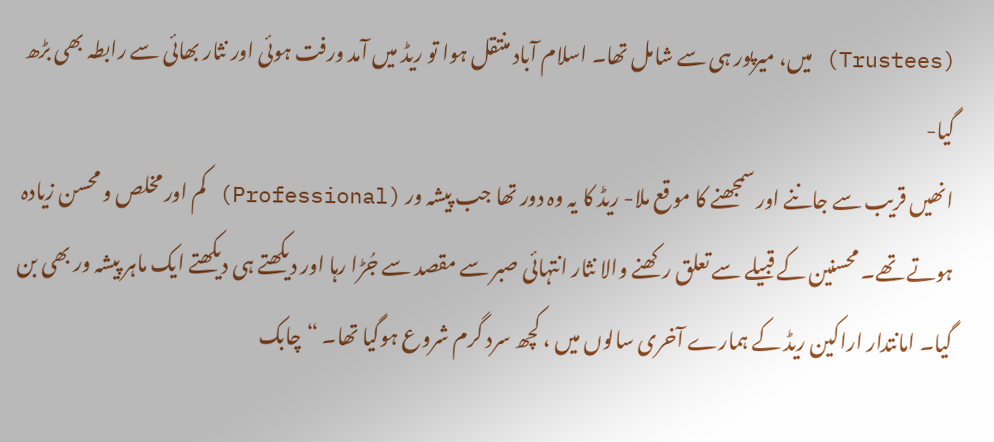(Trustees) میں، میرپور ہی سے شامل تھا۔ اسلام آباد منتقل ہوا تو ریڈ میں آمد ورفت ہوئی اور نثار بھائی سے رابطہ بھی بڑھ گیا-
انھیں قریب سے جاننے اور سمجھنے کا موقع ملا- ریڈ کا یہ وہ دور تھا جب پیشہ ور (Professional) کم اور مخلص و محسن زیادہ ہوتے تھے۔ محسنین کے قبیلے سے تعلق رکھنے والا نثار انتہائی صبر سے مقصد سے جُڑا رہا اور دیکھتے ہی دیکھتے ایک ماہر پیشہ ور بھی بن گیا۔ امانتدار اراکین ریڈ کے ہمارے آخری سالوں میں ، کچھ سرد گرم شروع ہوگیا تھا۔ “چابک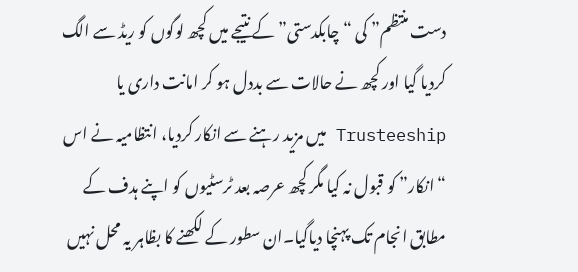دست منتظم” کی “چابکدستی” کے نتیجے میں کچھ لوگوں کو ریڈ سے الگ کردیا گیا اور کچھ نے حالات سے بددل ہو کر امانت داری یا Trusteeship میں مزید رہنے سے انکار کردیا، انتظامیہ نے اس “انکار” کو قبول نہ کیا مگر کچھ عرصہ بعد ٹرسٹیوں کو اپنے ہدف کے مطابق انجام تک پہنچا دیاگیا۔ان سطور کے لکھنے کا بظاہر یہ محل نہیں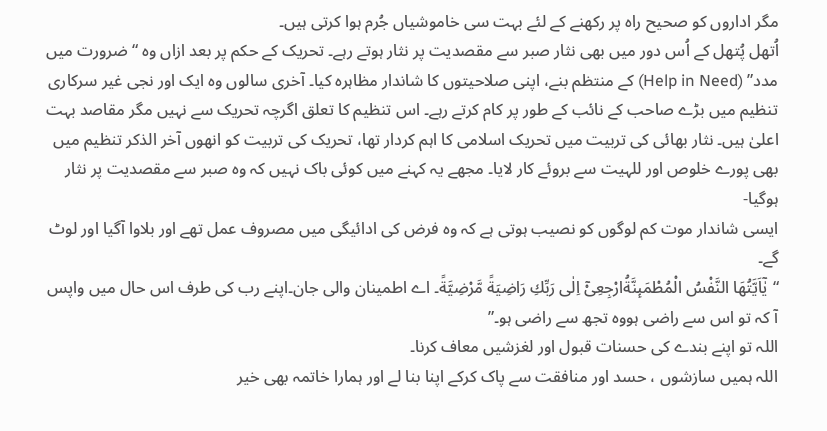مگر اداروں کو صحیح راہ پر رکھنے کے لئے بہت سی خاموشیاں جُرم ہوا کرتی ہیں۔
اُتھل پُتھل کے اُس دور میں بھی نثار صبر سے مقصدیت پر نثار ہوتے رہے۔ تحریک کے حکم پر بعد ازاں وہ “ضرورت میں مدد” (Help in Need) کے منتظم بنے، اپنی صلاحیتوں کا شاندار مظاہرہ کیا۔ آخری سالوں وہ ایک اور نجی غیر سرکاری تنظیم میں بڑے صاحب کے نائب کے طور پر کام کرتے رہے۔ اس تنظیم کا تعلق اگرچہ تحریک سے نہیں مگر مقاصد بہت اعلیٰ ہیں۔ نثار بھائی کی تربیت میں تحریک اسلامی کا اہم کردار تھا، تحریک کی تربیت کو انھوں آخر الذکر تنظیم میں بھی پورے خلوص اور للہیت سے بروئے کار لایا۔ مجھے یہ کہنے میں کوئی باک نہیں کہ وہ صبر سے مقصدیت پر نثار ہوگیا-
ایسی شاندار موت کم لوگوں کو نصیب ہوتی ہے کہ وہ فرض کی ادائیگی میں مصروف عمل تھے اور بلاوا آگیا اور لوٹ گے۔
“یٰۤاَیَّتُهَا النَّفْسُ الْمُطْمَىٕنَّةُارْجِعِیْۤ اِلٰى رَبِّكِ رَاضِیَةً مَّرْضِیَّةً۔ اے اطمینان والی جان۔اپنے رب کی طرف اس حال میں واپس آ کہ تو اس سے راضی ہووہ تجھ سے راضی ہو۔”
اللہ تو اپنے بندے کی حسنات قبول اور لغزشیں معاف کرنا۔
اللہ ہمیں سازشوں ، حسد اور منافقت سے پاک کرکے اپنا بنا لے اور ہمارا خاتمہ بھی خیر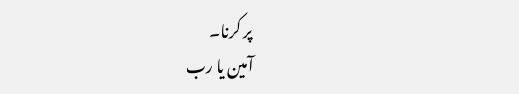پر کرنا۔
آمین یا رب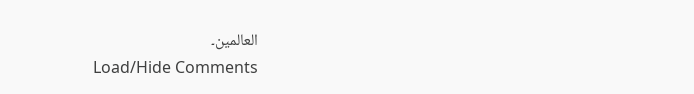العالمین۔
Load/Hide Comments